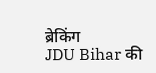ब्रेकिंग
JDU Bihar की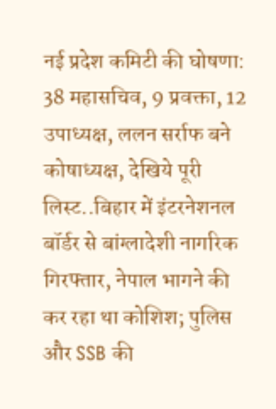नई प्रदेश कमिटी की घोषणा: 38 महासचिव, 9 प्रवक्ता, 12 उपाध्यक्ष, ललन सर्राफ बने कोषाध्यक्ष, देखिये पूरी लिस्ट..बिहार में इंटरनेशनल बॉर्डर से बांग्लादेशी नागरिक गिरफ्तार, नेपाल भागने की कर रहा था कोशिश; पुलिस और SSB की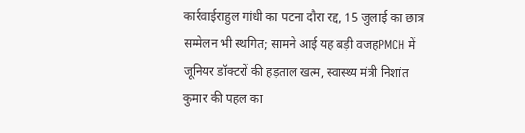कार्रवाईराहुल गांधी का पटना दौरा रद्द, 15 जुलाई का छात्र सम्मेलन भी स्थगित; सामने आई यह बड़ी वजहPMCH में जूनियर डॉक्टरों की हड़ताल खत्म, स्वास्थ्य मंत्री निशांत कुमार की पहल का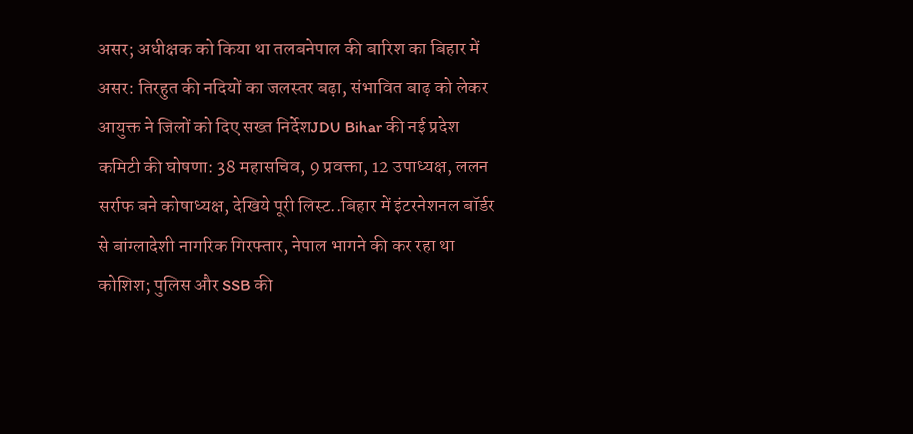असर; अधीक्षक को किया था तलबनेपाल की बारिश का बिहार में असर: तिरहुत की नदियों का जलस्तर बढ़ा, संभावित बाढ़ को लेकर आयुक्त ने जिलों को दिए सख्त निर्देशJDU Bihar की नई प्रदेश कमिटी की घोषणा: 38 महासचिव, 9 प्रवक्ता, 12 उपाध्यक्ष, ललन सर्राफ बने कोषाध्यक्ष, देखिये पूरी लिस्ट..बिहार में इंटरनेशनल बॉर्डर से बांग्लादेशी नागरिक गिरफ्तार, नेपाल भागने की कर रहा था कोशिश; पुलिस और SSB की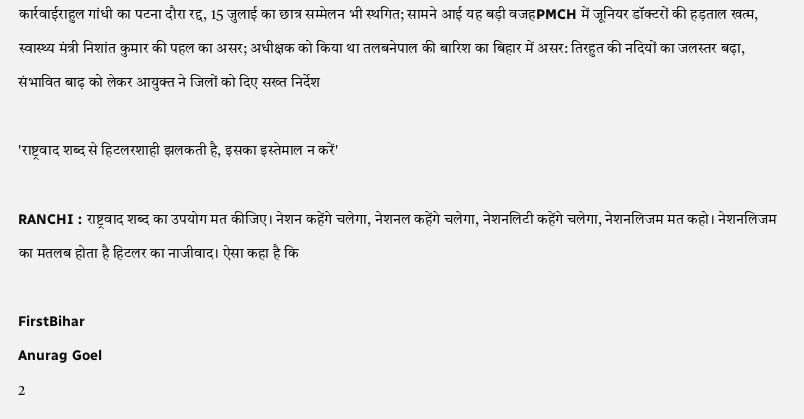कार्रवाईराहुल गांधी का पटना दौरा रद्द, 15 जुलाई का छात्र सम्मेलन भी स्थगित; सामने आई यह बड़ी वजहPMCH में जूनियर डॉक्टरों की हड़ताल खत्म, स्वास्थ्य मंत्री निशांत कुमार की पहल का असर; अधीक्षक को किया था तलबनेपाल की बारिश का बिहार में असर: तिरहुत की नदियों का जलस्तर बढ़ा, संभावित बाढ़ को लेकर आयुक्त ने जिलों को दिए सख्त निर्देश

'राष्ट्रवाद शब्द से हिटलरशाही झलकती है, इसका इस्तेमाल न करें'

RANCHI : राष्ट्रवाद शब्द का उपयोग मत कीजिए। नेशन कहेंगे चलेगा, नेशनल कहेंगे चलेगा, नेशनलिटी कहेंगे चलेगा, नेशनलिजम मत कहो। नेशनलिजम का मतलब होता है हिटलर का नाजीवाद। ऐसा कहा है कि

FirstBihar
Anurag Goel
2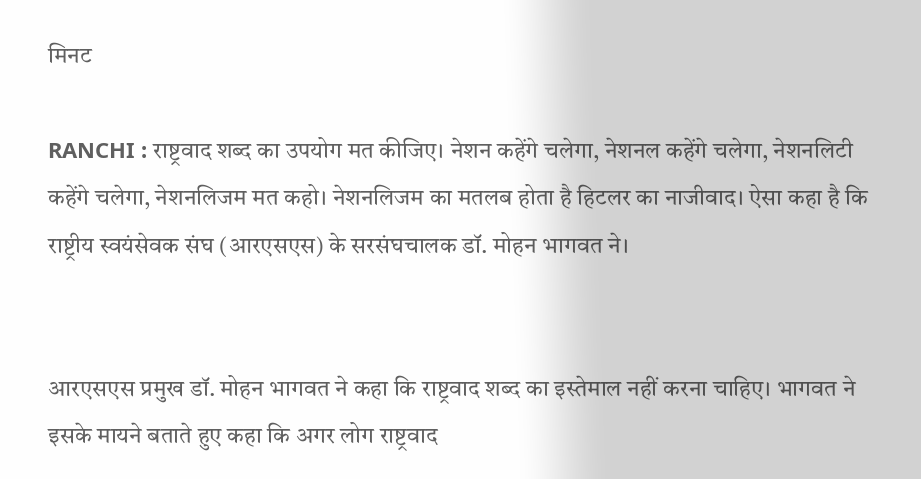मिनट

RANCHI : राष्ट्रवाद शब्द का उपयोग मत कीजिए। नेशन कहेंगे चलेगा, नेशनल कहेंगे चलेगा, नेशनलिटी कहेंगे चलेगा, नेशनलिजम मत कहो। नेशनलिजम का मतलब होता है हिटलर का नाजीवाद। ऐसा कहा है कि  राष्ट्रीय स्वयंसेवक संघ (आरएसएस) के सरसंघचालक डॉ. मोहन भागवत ने।


आरएसएस प्रमुख डॉ. मोहन भागवत ने कहा कि राष्ट्रवाद शब्द का इस्तेमाल नहीं करना चाहिए। भागवत ने इसके मायने बताते हुए कहा कि अगर लोग राष्ट्रवाद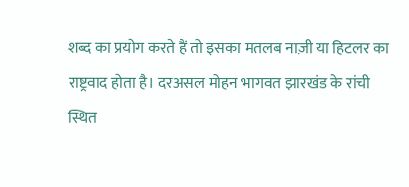शब्द का प्रयोग करते हैं तो इसका मतलब नाज़ी या हिटलर का राष्ट्रवाद होता है। दरअसल मोहन भागवत झारखंड के रांची स्थित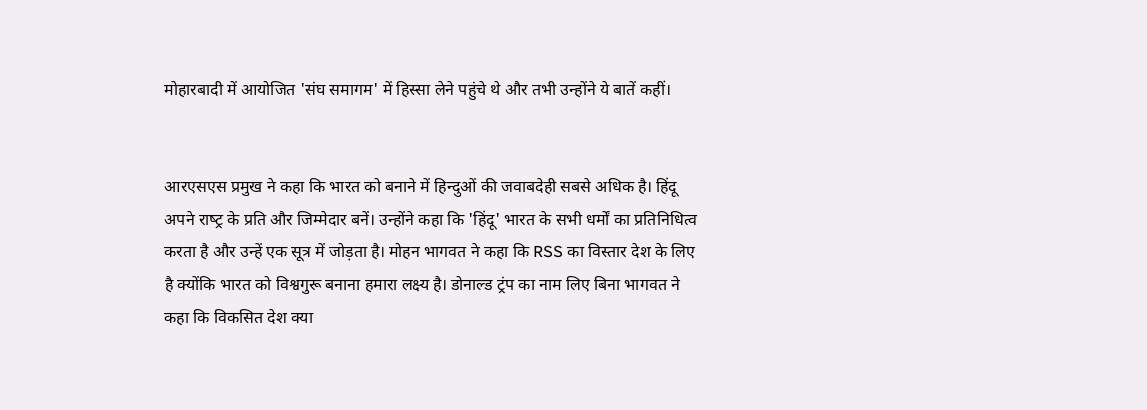मोहारबादी में आयोजित 'संघ समागम' में हिस्सा लेने पहुंचे थे और तभी उन्होंने ये बातें कहीं।


आरएसएस प्रमुख ने कहा कि भारत को बनाने में हिन्‍दुओं की जवाबदेही सबसे अधिक है। हिंदू अपने राष्‍ट्र के प्रति और जिम्‍मेदार बनें। उन्होंने कहा कि 'हिंदू' भारत के सभी धर्मों का प्रतिनिधित्व करता है और उन्हें एक सूत्र में जोड़ता है। मोहन भागवत ने कहा कि RSS का विस्तार देश के लिए है क्योंकि भारत को विश्वगुरू बनाना हमारा लक्ष्य है। डोनाल्ड ट्रंप का नाम लिए बिना भागवत ने कहा कि विकसित देश क्या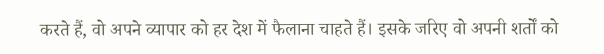करते हैं, वो अपने व्यापार को हर देश में फैलाना चाहते हैं। इसके जरिए वो अपनी शर्तों को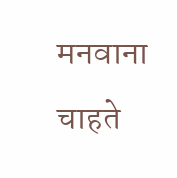मनवाना चाहते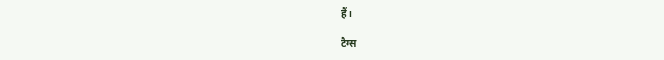हैं।

टैग्स